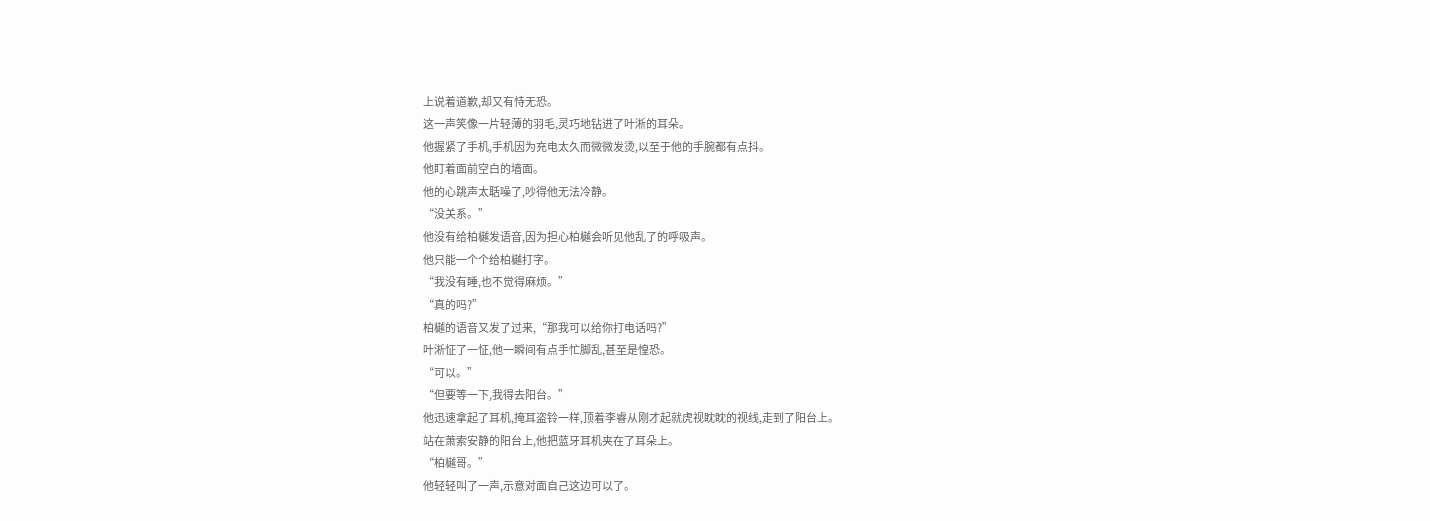上说着道歉,却又有恃无恐。
这一声笑像一片轻薄的羽毛,灵巧地钻进了叶淅的耳朵。
他握紧了手机,手机因为充电太久而微微发烫,以至于他的手腕都有点抖。
他盯着面前空白的墙面。
他的心跳声太聒噪了,吵得他无法冷静。
“没关系。”
他没有给柏樾发语音,因为担心柏樾会听见他乱了的呼吸声。
他只能一个个给柏樾打字。
“我没有睡,也不觉得麻烦。”
“真的吗?”
柏樾的语音又发了过来,“那我可以给你打电话吗?”
叶淅怔了一怔,他一瞬间有点手忙脚乱,甚至是惶恐。
“可以。”
“但要等一下,我得去阳台。”
他迅速拿起了耳机,掩耳盗铃一样,顶着李睿从刚才起就虎视眈眈的视线,走到了阳台上。
站在萧索安静的阳台上,他把蓝牙耳机夹在了耳朵上。
“柏樾哥。”
他轻轻叫了一声,示意对面自己这边可以了。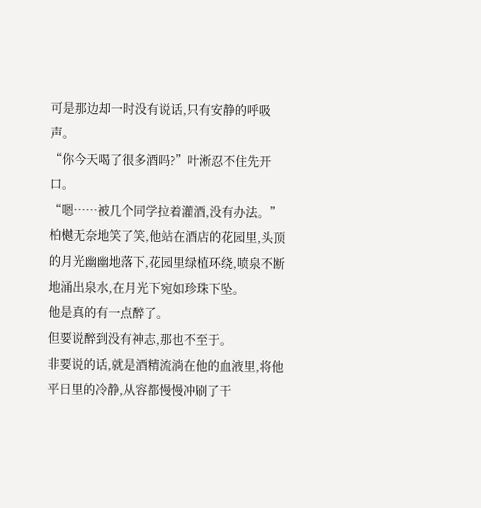可是那边却一时没有说话,只有安静的呼吸声。
“你今天喝了很多酒吗?”叶淅忍不住先开口。
“嗯……被几个同学拉着灌酒,没有办法。”
柏樾无奈地笑了笑,他站在酒店的花园里,头顶的月光幽幽地落下,花园里绿植环绕,喷泉不断地涌出泉水,在月光下宛如珍珠下坠。
他是真的有一点醉了。
但要说醉到没有神志,那也不至于。
非要说的话,就是酒精流淌在他的血液里,将他平日里的冷静,从容都慢慢冲刷了干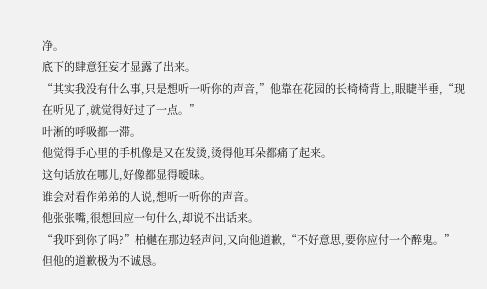净。
底下的肆意狂妄才显露了出来。
“其实我没有什么事,只是想听一听你的声音,”他靠在花园的长椅椅背上,眼睫半垂,“现在听见了,就觉得好过了一点。”
叶淅的呼吸都一滞。
他觉得手心里的手机像是又在发烫,烫得他耳朵都痛了起来。
这句话放在哪儿,好像都显得暧昧。
谁会对看作弟弟的人说,想听一听你的声音。
他张张嘴,很想回应一句什么,却说不出话来。
“我吓到你了吗?”柏樾在那边轻声问,又向他道歉,“不好意思,要你应付一个醉鬼。”
但他的道歉极为不诚恳。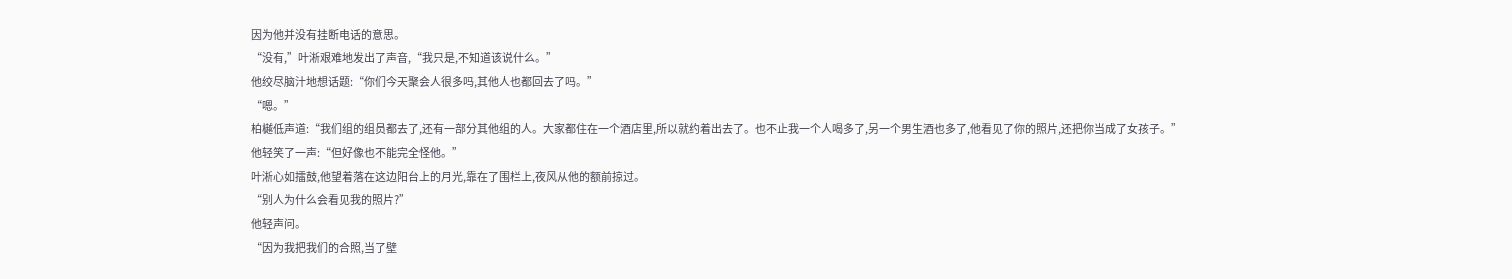因为他并没有挂断电话的意思。
“没有,”叶淅艰难地发出了声音,“我只是,不知道该说什么。”
他绞尽脑汁地想话题:“你们今天聚会人很多吗,其他人也都回去了吗。”
“嗯。”
柏樾低声道:“我们组的组员都去了,还有一部分其他组的人。大家都住在一个酒店里,所以就约着出去了。也不止我一个人喝多了,另一个男生酒也多了,他看见了你的照片,还把你当成了女孩子。”
他轻笑了一声:“但好像也不能完全怪他。”
叶淅心如擂鼓,他望着落在这边阳台上的月光,靠在了围栏上,夜风从他的额前掠过。
“别人为什么会看见我的照片?”
他轻声问。
“因为我把我们的合照,当了壁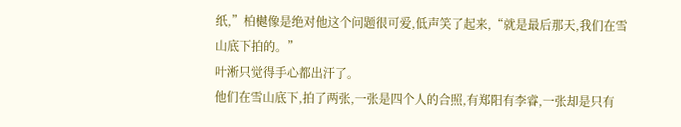纸,”柏樾像是绝对他这个问题很可爱,低声笑了起来,“就是最后那天,我们在雪山底下拍的。”
叶淅只觉得手心都出汗了。
他们在雪山底下,拍了两张,一张是四个人的合照,有郑阳有李睿,一张却是只有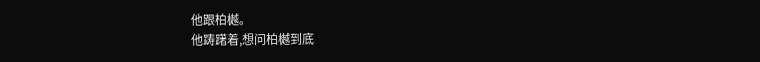他跟柏樾。
他踌躇着,想问柏樾到底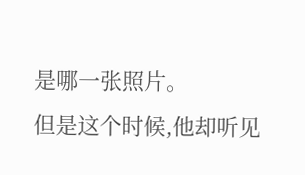是哪一张照片。
但是这个时候,他却听见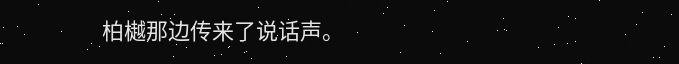柏樾那边传来了说话声。